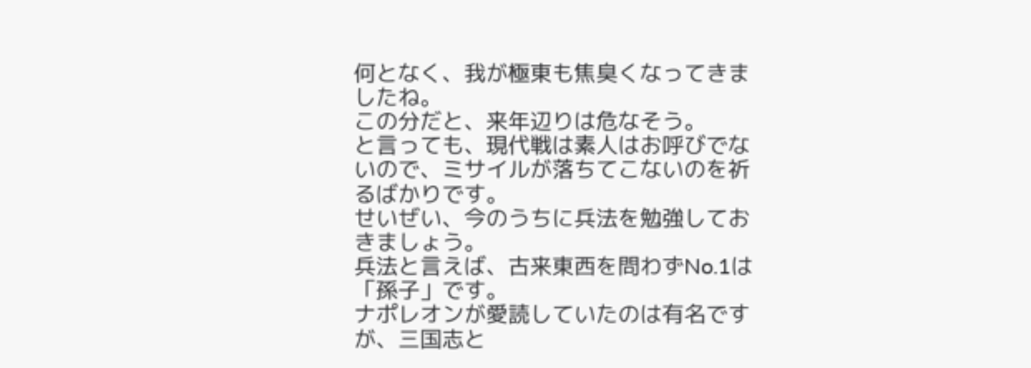何となく、我が極東も焦臭くなってきましたね。
この分だと、来年辺りは危なそう。
と言っても、現代戦は素人はお呼びでないので、ミサイルが落ちてこないのを祈るばかりです。
せいぜい、今のうちに兵法を勉強しておきましょう。
兵法と言えば、古来東西を問わずNo.1は「孫子」です。
ナポレオンが愛読していたのは有名ですが、三国志と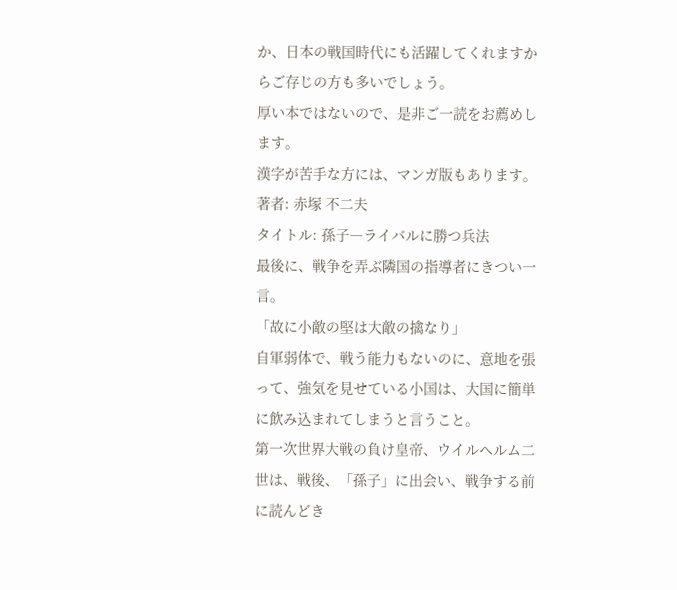か、日本の戦国時代にも活躍してくれますからご存じの方も多いでしょう。
厚い本ではないので、是非ご一読をお薦めします。
漢字が苦手な方には、マンガ版もあります。
著者: 赤塚 不二夫
タイトル: 孫子―ライバルに勝つ兵法
最後に、戦争を弄ぶ隣国の指導者にきつい一言。
「故に小敵の堅は大敵の擒なり」
自軍弱体で、戦う能力もないのに、意地を張って、強気を見せている小国は、大国に簡単に飲み込まれてしまうと言うこと。
第一次世界大戦の負け皇帝、ウイルヘルム二世は、戦後、「孫子」に出会い、戦争する前に読んどき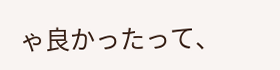ゃ良かったって、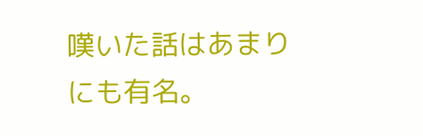嘆いた話はあまりにも有名。